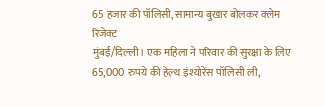65 हजार की पॉलिसी, सामान्य बुखार बोलकर क्लेम रिजेक्ट
मुंबई/दिल्ली। एक महिला ने परिवार की सुरक्षा के लिए 65,000 रुपये की हेल्थ इंश्योरेंस पॉलिसी ली,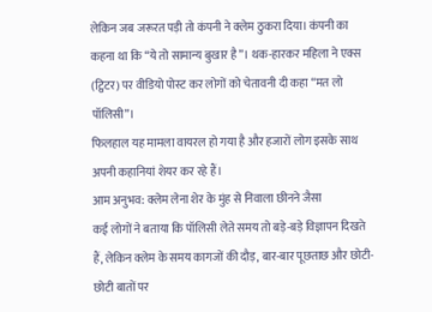लेकिन जब जरूरत पड़ी तो कंपनी ने क्लेम ठुकरा दिया। कंपनी का कहना था कि “ये तो सामान्य बुखार है”। थक-हारकर महिला ने एक्स (ट्विटर) पर वीडियो पोस्ट कर लोगों को चेतावनी दी कहा “मत लो पॉलिसी”।
फिलहाल यह मामला वायरल हो गया है और हजारों लोग इसके साथ अपनी कहानियां शेयर कर रहे हैं।
आम अनुभव: क्लेम लेना शेर के मुंह से निवाला छीनने जैसा
कई लोगों ने बताया कि पॉलिसी लेते समय तो बड़े-बड़े विज्ञापन दिखते हैं, लेकिन क्लेम के समय कागजों की दौड़, बार-बार पूछताछ और छोटी-छोटी बातों पर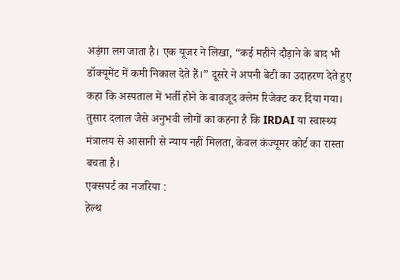अड़ंगा लग जाता है। एक यूजर ने लिखा, “कई महीने दौड़ाने के बाद भी डॉक्यूमेंट में कमी निकाल देते हैं।” दूसरे ने अपनी बेटी का उदाहरण देते हुए कहा कि अस्पताल में भर्ती होने के बावजूद क्लेम रिजेक्ट कर दिया गया।
तुसार दलाल जैसे अनुभवी लोगों का कहना है कि IRDAI या स्वास्थ्य मंत्रालय से आसानी से न्याय नहीं मिलता, केवल कंज्यूमर कोर्ट का रास्ता बचता है।
एक्सपर्ट का नजरिया :
हेल्थ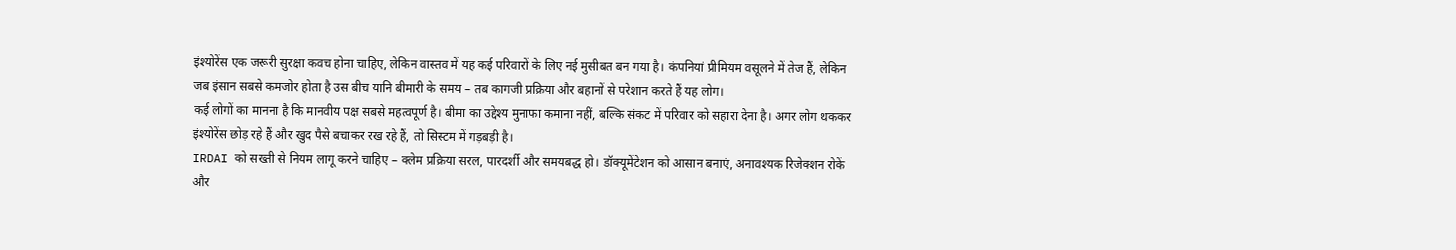इंश्योरेंस एक जरूरी सुरक्षा कवच होना चाहिए, लेकिन वास्तव में यह कई परिवारों के लिए नई मुसीबत बन गया है। कंपनियां प्रीमियम वसूलने में तेज हैं, लेकिन जब इंसान सबसे कमजोर होता है उस बीच यानि बीमारी के समय – तब कागजी प्रक्रिया और बहानों से परेशान करते हैं यह लोग।
कई लोगों का मानना है कि मानवीय पक्ष सबसे महत्वपूर्ण है। बीमा का उद्देश्य मुनाफा कमाना नहीं, बल्कि संकट में परिवार को सहारा देना है। अगर लोग थककर इंश्योरेंस छोड़ रहे हैं और खुद पैसे बचाकर रख रहे हैं, तो सिस्टम में गड़बड़ी है।
IRDAI को सख्ती से नियम लागू करने चाहिए – क्लेम प्रक्रिया सरल, पारदर्शी और समयबद्ध हो। डॉक्यूमेंटेशन को आसान बनाएं, अनावश्यक रिजेक्शन रोकें और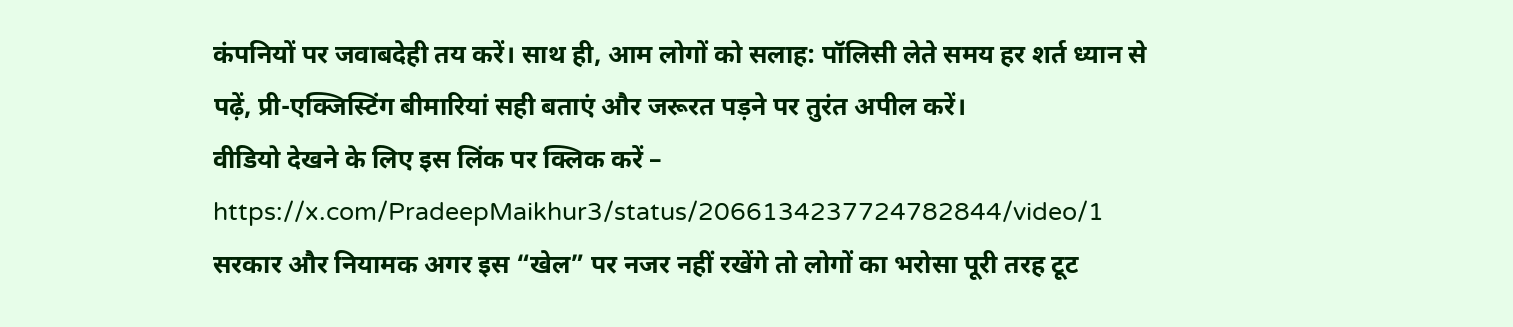कंपनियों पर जवाबदेही तय करें। साथ ही, आम लोगों को सलाह: पॉलिसी लेते समय हर शर्त ध्यान से पढ़ें, प्री-एक्जिस्टिंग बीमारियां सही बताएं और जरूरत पड़ने पर तुरंत अपील करें।
वीडियो देखने के लिए इस लिंक पर क्लिक करें – https://x.com/PradeepMaikhur3/status/2066134237724782844/video/1
सरकार और नियामक अगर इस “खेल” पर नजर नहीं रखेंगे तो लोगों का भरोसा पूरी तरह टूट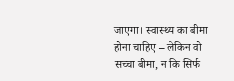जाएगा। स्वास्थ्य का बीमा होना चाहिए – लेकिन वो सच्चा बीमा, न कि सिर्फ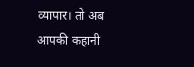व्यापार। तो अब आपकी कहानी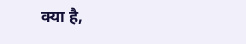क्या है,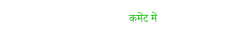कमेंट में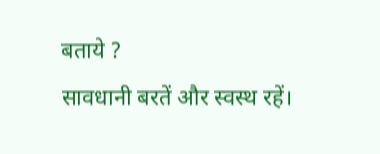बताये ?
सावधानी बरतें और स्वस्थ रहें।